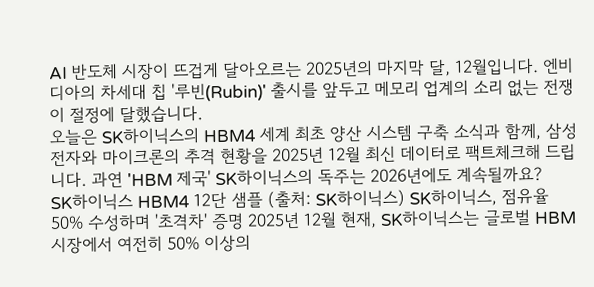AI 반도체 시장이 뜨겁게 달아오르는 2025년의 마지막 달, 12월입니다. 엔비디아의 차세대 칩 '루빈(Rubin)' 출시를 앞두고 메모리 업계의 소리 없는 전쟁이 절정에 달했습니다.
오늘은 SK하이닉스의 HBM4 세계 최초 양산 시스템 구축 소식과 함께, 삼성전자와 마이크론의 추격 현황을 2025년 12월 최신 데이터로 팩트체크해 드립니다. 과연 'HBM 제국' SK하이닉스의 독주는 2026년에도 계속될까요?
SK하이닉스 HBM4 12단 샘플 (출처: SK하이닉스) SK하이닉스, 점유율 50% 수성하며 '초격차' 증명 2025년 12월 현재, SK하이닉스는 글로벌 HBM 시장에서 여전히 50% 이상의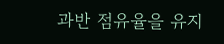과반 점유율을 유지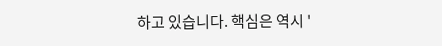하고 있습니다. 핵심은 역시 '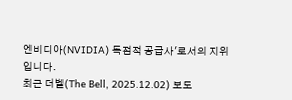엔비디아(NVIDIA) 독점적 공급사'로서의 지위입니다.
최근 더벨(The Bell, 2025.12.02) 보도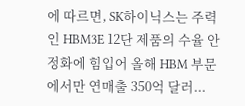에 따르면, SK하이닉스는 주력인 HBM3E 12단 제품의 수율 안정화에 힘입어 올해 HBM 부문에서만 연매출 350억 달러...